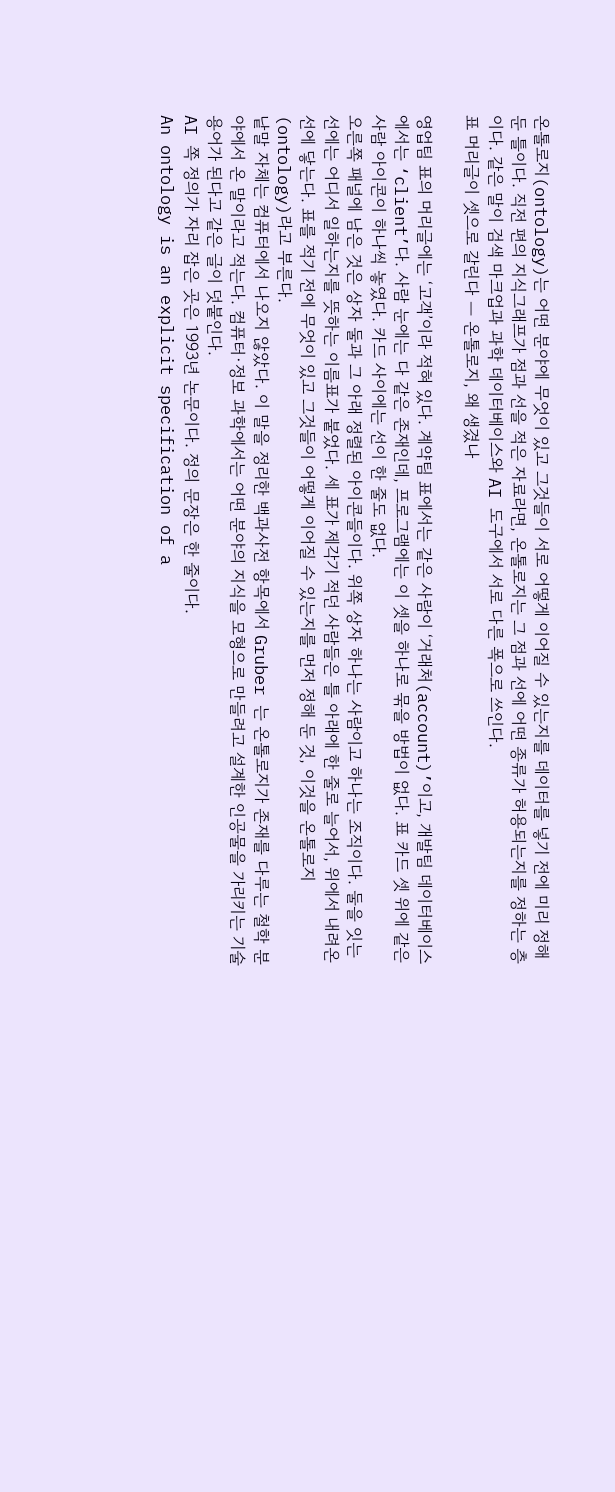온톨로지(ontology)는 어떤 분야에 무엇이 있고 그것들이 서로 어떻게 이어질 수 있는지를 데이터를 넣기 전에 미리 정해 둔 틀이다. 직전 편의 지식그래프가 점과 선을 적은 자료라면, 온톨로지는 그 점과 선에 어떤 종류가 허용되는지를 정하는 층이다. 같은 말이 검색 마크업과 과학 데이터베이스와 AI 도구에서 서로 다른 폭으로 쓰인다.
표 머리글이 셋으로 갈린다 — 온톨로지, 왜 생겼나

영업팀 표의 머리글에는 ‘고객’이라 적혀 있다. 계약팀 표에서는 같은 사람이 ‘거래처(account)’이고, 개발팀 데이터베이스에서는 ‘client’다. 사람 눈에는 다 같은 존재인데, 프로그램에는 이 셋을 하나로 묶을 방법이 없다. 표 카드 셋 위에 같은 사람 아이콘이 하나씩 놓였다. 카드 사이에는 선이 한 줄도 없다.
오른쪽 패널에 남은 것은 상자 둘과 그 아래 정렬된 아이콘들이다. 위쪽 상자 하나는 사람이고 하나는 조직이다. 둘을 잇는 선에는 어디서 일하는지를 뜻하는 이름표가 붙었다. 세 표가 제각기 적던 사람들은 틀 아래에 한 줄로 늘어서, 위에서 내려온 선에 닿는다. 표를 적기 전에 무엇이 있고 그것들이 어떻게 이어질 수 있는지를 먼저 정해 둔 것, 이것을 온톨로지(ontology)라고 부른다.
낱말 자체는 컴퓨터에서 나오지 않았다. 이 말을 정리한 백과사전 항목에서 Gruber 는 온톨로지가 존재를 다루는 철학 분야에서 온 말이라고 적는다. 컴퓨터·정보 과학에서는 어떤 분야의 지식을 모형으로 만들려고 설계한 인공물을 가리키는 기술 용어가 된다고 같은 글이 덧붙인다.
AI 쪽 정의가 자리 잡은 곳은 1993년 논문이다. 정의 문장은 한 줄이다.
An ontology is an explicit specification of a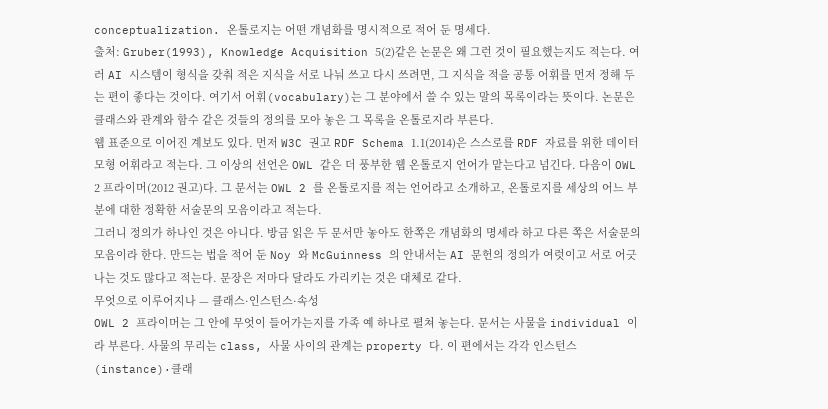conceptualization. 온톨로지는 어떤 개념화를 명시적으로 적어 둔 명세다.
출처: Gruber(1993), Knowledge Acquisition 5(2)같은 논문은 왜 그런 것이 필요했는지도 적는다. 여러 AI 시스템이 형식을 갖춰 적은 지식을 서로 나눠 쓰고 다시 쓰려면, 그 지식을 적을 공통 어휘를 먼저 정해 두는 편이 좋다는 것이다. 여기서 어휘(vocabulary)는 그 분야에서 쓸 수 있는 말의 목록이라는 뜻이다. 논문은 클래스와 관계와 함수 같은 것들의 정의를 모아 놓은 그 목록을 온톨로지라 부른다.
웹 표준으로 이어진 계보도 있다. 먼저 W3C 권고 RDF Schema 1.1(2014)은 스스로를 RDF 자료를 위한 데이터 모형 어휘라고 적는다. 그 이상의 선언은 OWL 같은 더 풍부한 웹 온톨로지 언어가 맡는다고 넘긴다. 다음이 OWL 2 프라이머(2012 권고)다. 그 문서는 OWL 2 를 온톨로지를 적는 언어라고 소개하고, 온톨로지를 세상의 어느 부분에 대한 정확한 서술문의 모음이라고 적는다.
그러니 정의가 하나인 것은 아니다. 방금 읽은 두 문서만 놓아도 한쪽은 개념화의 명세라 하고 다른 쪽은 서술문의 모음이라 한다. 만드는 법을 적어 둔 Noy 와 McGuinness 의 안내서는 AI 문헌의 정의가 여럿이고 서로 어긋나는 것도 많다고 적는다. 문장은 저마다 달라도 가리키는 것은 대체로 같다.
무엇으로 이루어지나 — 클래스·인스턴스·속성
OWL 2 프라이머는 그 안에 무엇이 들어가는지를 가족 예 하나로 펼쳐 놓는다. 문서는 사물을 individual 이라 부른다. 사물의 무리는 class, 사물 사이의 관계는 property 다. 이 편에서는 각각 인스턴스(instance)·클래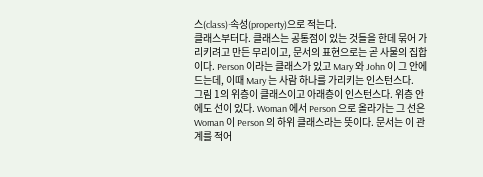스(class)·속성(property)으로 적는다.
클래스부터다. 클래스는 공통점이 있는 것들을 한데 묶어 가리키려고 만든 무리이고, 문서의 표현으로는 곧 사물의 집합이다. Person 이라는 클래스가 있고 Mary 와 John 이 그 안에 드는데, 이때 Mary 는 사람 하나를 가리키는 인스턴스다.
그림 1의 위층이 클래스이고 아래층이 인스턴스다. 위층 안에도 선이 있다. Woman 에서 Person 으로 올라가는 그 선은 Woman 이 Person 의 하위 클래스라는 뜻이다. 문서는 이 관계를 적어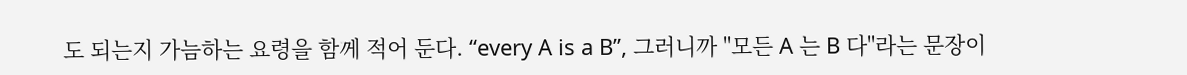도 되는지 가늠하는 요령을 함께 적어 둔다. “every A is a B”, 그러니까 "모든 A 는 B 다"라는 문장이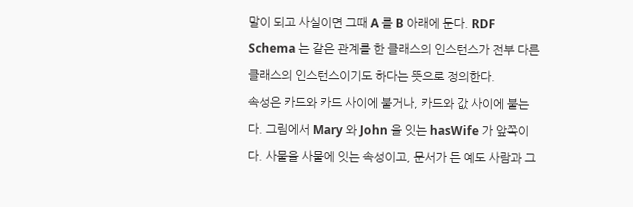말이 되고 사실이면 그때 A 를 B 아래에 둔다. RDF Schema 는 같은 관계를 한 클래스의 인스턴스가 전부 다른 클래스의 인스턴스이기도 하다는 뜻으로 정의한다.
속성은 카드와 카드 사이에 붙거나, 카드와 값 사이에 붙는다. 그림에서 Mary 와 John 을 잇는 hasWife 가 앞쪽이다. 사물을 사물에 잇는 속성이고, 문서가 든 예도 사람과 그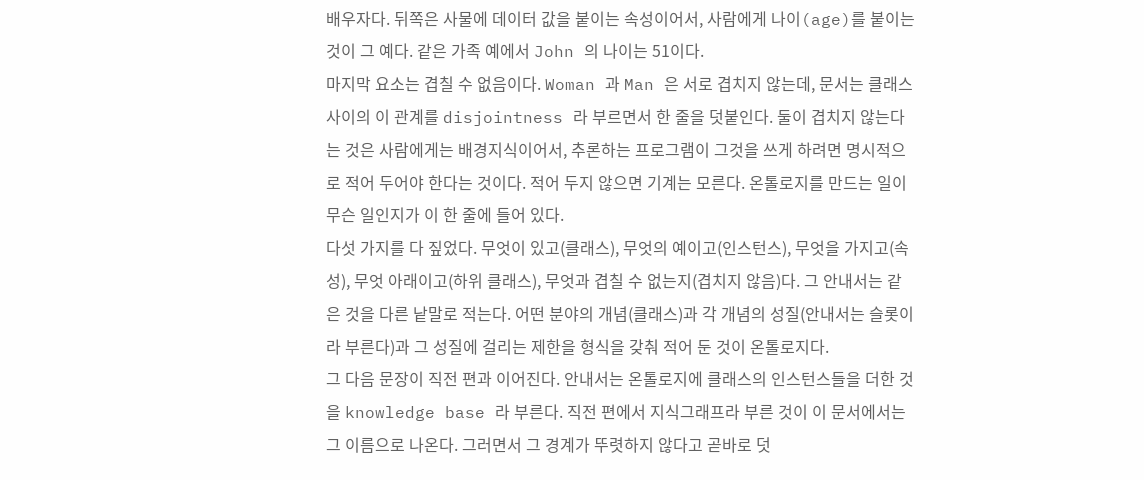배우자다. 뒤쪽은 사물에 데이터 값을 붙이는 속성이어서, 사람에게 나이(age)를 붙이는 것이 그 예다. 같은 가족 예에서 John 의 나이는 51이다.
마지막 요소는 겹칠 수 없음이다. Woman 과 Man 은 서로 겹치지 않는데, 문서는 클래스 사이의 이 관계를 disjointness 라 부르면서 한 줄을 덧붙인다. 둘이 겹치지 않는다는 것은 사람에게는 배경지식이어서, 추론하는 프로그램이 그것을 쓰게 하려면 명시적으로 적어 두어야 한다는 것이다. 적어 두지 않으면 기계는 모른다. 온톨로지를 만드는 일이 무슨 일인지가 이 한 줄에 들어 있다.
다섯 가지를 다 짚었다. 무엇이 있고(클래스), 무엇의 예이고(인스턴스), 무엇을 가지고(속성), 무엇 아래이고(하위 클래스), 무엇과 겹칠 수 없는지(겹치지 않음)다. 그 안내서는 같은 것을 다른 낱말로 적는다. 어떤 분야의 개념(클래스)과 각 개념의 성질(안내서는 슬롯이라 부른다)과 그 성질에 걸리는 제한을 형식을 갖춰 적어 둔 것이 온톨로지다.
그 다음 문장이 직전 편과 이어진다. 안내서는 온톨로지에 클래스의 인스턴스들을 더한 것을 knowledge base 라 부른다. 직전 편에서 지식그래프라 부른 것이 이 문서에서는 그 이름으로 나온다. 그러면서 그 경계가 뚜렷하지 않다고 곧바로 덧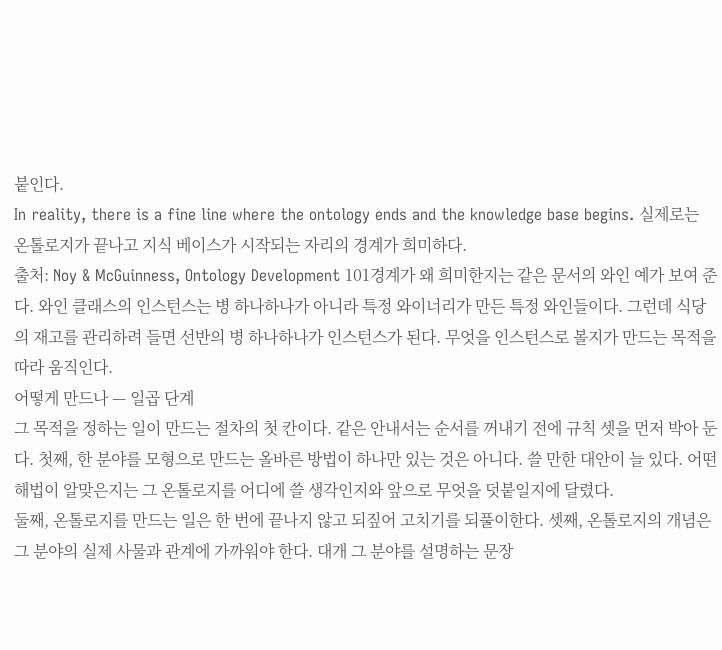붙인다.
In reality, there is a fine line where the ontology ends and the knowledge base begins. 실제로는 온톨로지가 끝나고 지식 베이스가 시작되는 자리의 경계가 희미하다.
출처: Noy & McGuinness, Ontology Development 101경계가 왜 희미한지는 같은 문서의 와인 예가 보여 준다. 와인 클래스의 인스턴스는 병 하나하나가 아니라 특정 와이너리가 만든 특정 와인들이다. 그런데 식당의 재고를 관리하려 들면 선반의 병 하나하나가 인스턴스가 된다. 무엇을 인스턴스로 볼지가 만드는 목적을 따라 움직인다.
어떻게 만드나 — 일곱 단계
그 목적을 정하는 일이 만드는 절차의 첫 칸이다. 같은 안내서는 순서를 꺼내기 전에 규칙 셋을 먼저 박아 둔다. 첫째, 한 분야를 모형으로 만드는 올바른 방법이 하나만 있는 것은 아니다. 쓸 만한 대안이 늘 있다. 어떤 해법이 알맞은지는 그 온톨로지를 어디에 쓸 생각인지와 앞으로 무엇을 덧붙일지에 달렸다.
둘째, 온톨로지를 만드는 일은 한 번에 끝나지 않고 되짚어 고치기를 되풀이한다. 셋째, 온톨로지의 개념은 그 분야의 실제 사물과 관계에 가까워야 한다. 대개 그 분야를 설명하는 문장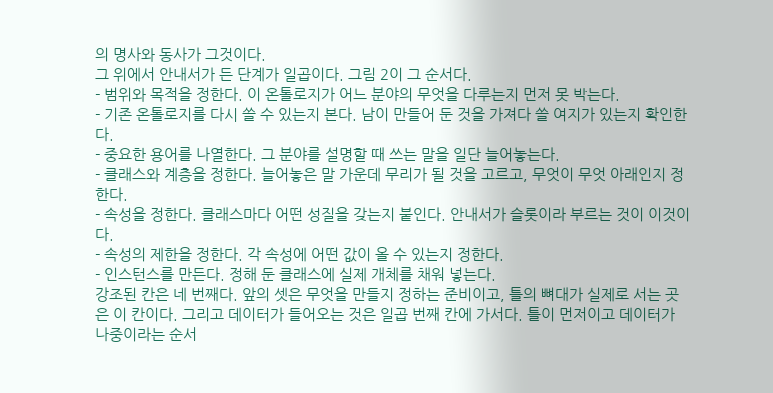의 명사와 동사가 그것이다.
그 위에서 안내서가 든 단계가 일곱이다. 그림 2이 그 순서다.
- 범위와 목적을 정한다. 이 온톨로지가 어느 분야의 무엇을 다루는지 먼저 못 박는다.
- 기존 온톨로지를 다시 쓸 수 있는지 본다. 남이 만들어 둔 것을 가져다 쓸 여지가 있는지 확인한다.
- 중요한 용어를 나열한다. 그 분야를 설명할 때 쓰는 말을 일단 늘어놓는다.
- 클래스와 계층을 정한다. 늘어놓은 말 가운데 무리가 될 것을 고르고, 무엇이 무엇 아래인지 정한다.
- 속성을 정한다. 클래스마다 어떤 성질을 갖는지 붙인다. 안내서가 슬롯이라 부르는 것이 이것이다.
- 속성의 제한을 정한다. 각 속성에 어떤 값이 올 수 있는지 정한다.
- 인스턴스를 만든다. 정해 둔 클래스에 실제 개체를 채워 넣는다.
강조된 칸은 네 번째다. 앞의 셋은 무엇을 만들지 정하는 준비이고, 틀의 뼈대가 실제로 서는 곳은 이 칸이다. 그리고 데이터가 들어오는 것은 일곱 번째 칸에 가서다. 틀이 먼저이고 데이터가 나중이라는 순서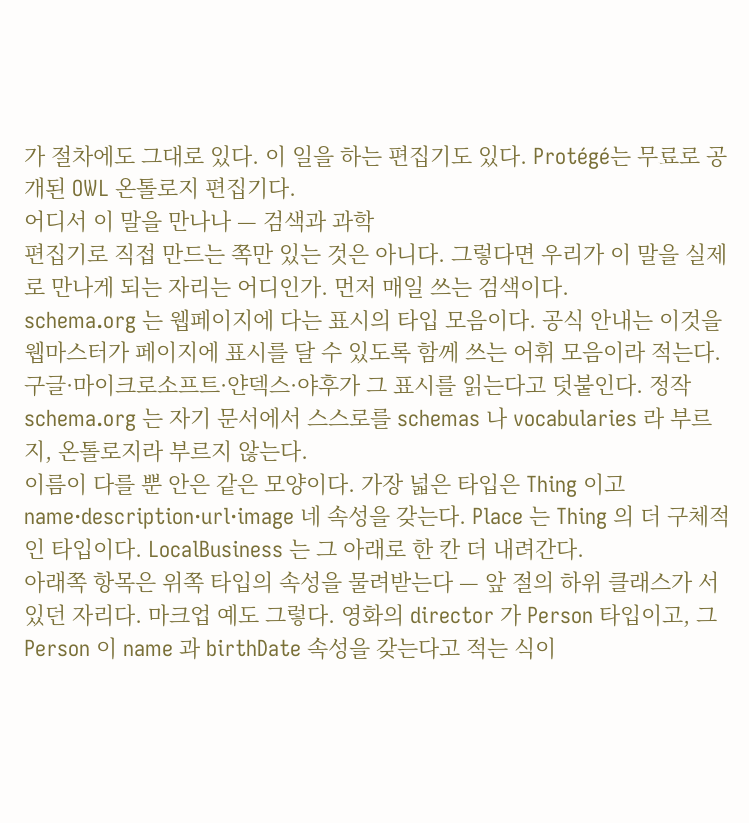가 절차에도 그대로 있다. 이 일을 하는 편집기도 있다. Protégé는 무료로 공개된 OWL 온톨로지 편집기다.
어디서 이 말을 만나나 — 검색과 과학
편집기로 직접 만드는 쪽만 있는 것은 아니다. 그렇다면 우리가 이 말을 실제로 만나게 되는 자리는 어디인가. 먼저 매일 쓰는 검색이다.
schema.org 는 웹페이지에 다는 표시의 타입 모음이다. 공식 안내는 이것을 웹마스터가 페이지에 표시를 달 수 있도록 함께 쓰는 어휘 모음이라 적는다. 구글·마이크로소프트·얀덱스·야후가 그 표시를 읽는다고 덧붙인다. 정작 schema.org 는 자기 문서에서 스스로를 schemas 나 vocabularies 라 부르지, 온톨로지라 부르지 않는다.
이름이 다를 뿐 안은 같은 모양이다. 가장 넓은 타입은 Thing 이고 name·description·url·image 네 속성을 갖는다. Place 는 Thing 의 더 구체적인 타입이다. LocalBusiness 는 그 아래로 한 칸 더 내려간다.
아래쪽 항목은 위쪽 타입의 속성을 물려받는다 — 앞 절의 하위 클래스가 서 있던 자리다. 마크업 예도 그렇다. 영화의 director 가 Person 타입이고, 그 Person 이 name 과 birthDate 속성을 갖는다고 적는 식이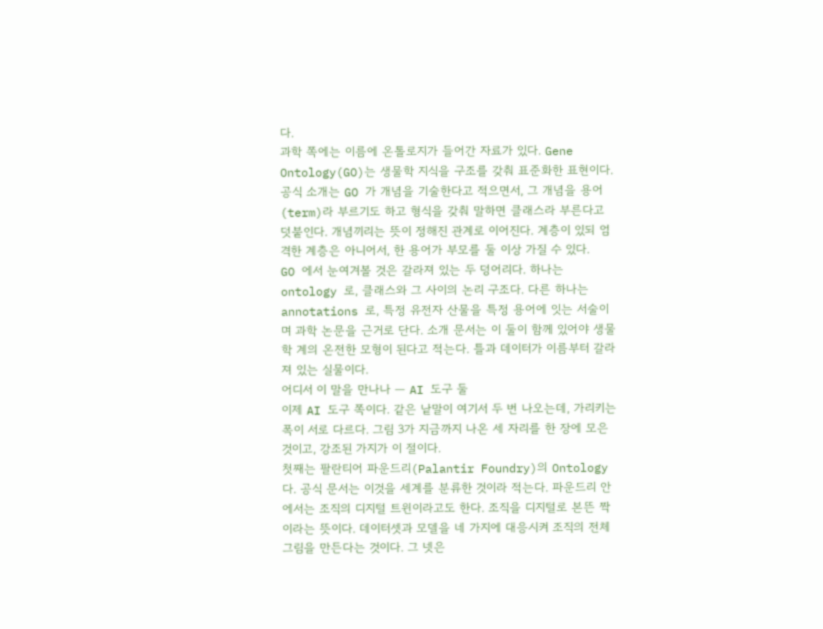다.
과학 쪽에는 이름에 온톨로지가 들어간 자료가 있다. Gene Ontology(GO)는 생물학 지식을 구조를 갖춰 표준화한 표현이다. 공식 소개는 GO 가 개념을 기술한다고 적으면서, 그 개념을 용어(term)라 부르기도 하고 형식을 갖춰 말하면 클래스라 부른다고 덧붙인다. 개념끼리는 뜻이 정해진 관계로 이어진다. 계층이 있되 엄격한 계층은 아니어서, 한 용어가 부모를 둘 이상 가질 수 있다.
GO 에서 눈여겨볼 것은 갈라져 있는 두 덩어리다. 하나는 ontology 로, 클래스와 그 사이의 논리 구조다. 다른 하나는 annotations 로, 특정 유전자 산물을 특정 용어에 잇는 서술이며 과학 논문을 근거로 단다. 소개 문서는 이 둘이 함께 있어야 생물학 계의 온전한 모형이 된다고 적는다. 틀과 데이터가 이름부터 갈라져 있는 실물이다.
어디서 이 말을 만나나 — AI 도구 둘
이제 AI 도구 쪽이다. 같은 낱말이 여기서 두 번 나오는데, 가리키는 폭이 서로 다르다. 그림 3가 지금까지 나온 세 자리를 한 장에 모은 것이고, 강조된 가지가 이 절이다.
첫째는 팔란티어 파운드리(Palantir Foundry)의 Ontology 다. 공식 문서는 이것을 세계를 분류한 것이라 적는다. 파운드리 안에서는 조직의 디지털 트윈이라고도 한다. 조직을 디지털로 본뜬 짝이라는 뜻이다. 데이터셋과 모델을 네 가지에 대응시켜 조직의 전체 그림을 만든다는 것이다. 그 넷은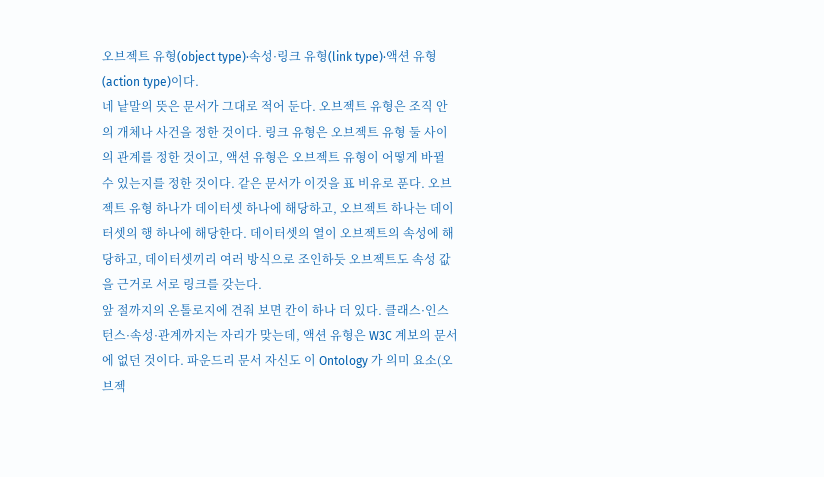오브젝트 유형(object type)·속성·링크 유형(link type)·액션 유형(action type)이다.
네 낱말의 뜻은 문서가 그대로 적어 둔다. 오브젝트 유형은 조직 안의 개체나 사건을 정한 것이다. 링크 유형은 오브젝트 유형 둘 사이의 관계를 정한 것이고, 액션 유형은 오브젝트 유형이 어떻게 바뀔 수 있는지를 정한 것이다. 같은 문서가 이것을 표 비유로 푼다. 오브젝트 유형 하나가 데이터셋 하나에 해당하고, 오브젝트 하나는 데이터셋의 행 하나에 해당한다. 데이터셋의 열이 오브젝트의 속성에 해당하고, 데이터셋끼리 여러 방식으로 조인하듯 오브젝트도 속성 값을 근거로 서로 링크를 갖는다.
앞 절까지의 온톨로지에 견줘 보면 칸이 하나 더 있다. 클래스·인스턴스·속성·관계까지는 자리가 맞는데, 액션 유형은 W3C 계보의 문서에 없던 것이다. 파운드리 문서 자신도 이 Ontology 가 의미 요소(오브젝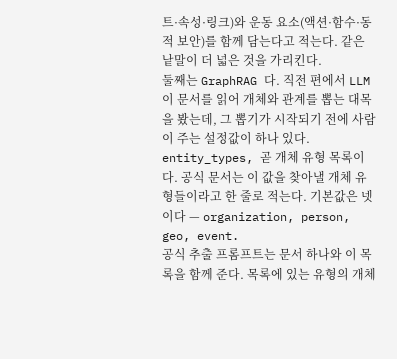트·속성·링크)와 운동 요소(액션·함수·동적 보안)를 함께 담는다고 적는다. 같은 낱말이 더 넓은 것을 가리킨다.
둘째는 GraphRAG 다. 직전 편에서 LLM 이 문서를 읽어 개체와 관계를 뽑는 대목을 봤는데, 그 뽑기가 시작되기 전에 사람이 주는 설정값이 하나 있다. entity_types, 곧 개체 유형 목록이다. 공식 문서는 이 값을 찾아낼 개체 유형들이라고 한 줄로 적는다. 기본값은 넷이다 — organization, person, geo, event.
공식 추출 프롬프트는 문서 하나와 이 목록을 함께 준다. 목록에 있는 유형의 개체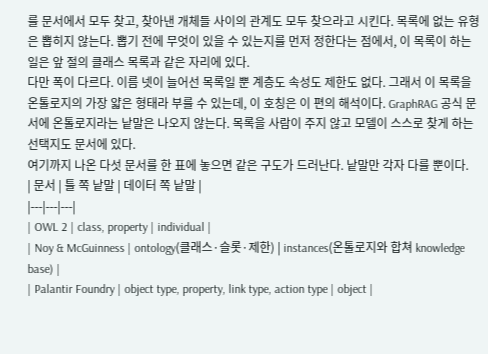를 문서에서 모두 찾고, 찾아낸 개체들 사이의 관계도 모두 찾으라고 시킨다. 목록에 없는 유형은 뽑히지 않는다. 뽑기 전에 무엇이 있을 수 있는지를 먼저 정한다는 점에서, 이 목록이 하는 일은 앞 절의 클래스 목록과 같은 자리에 있다.
다만 폭이 다르다. 이름 넷이 늘어선 목록일 뿐 계층도 속성도 제한도 없다. 그래서 이 목록을 온톨로지의 가장 얇은 형태라 부를 수 있는데, 이 호칭은 이 편의 해석이다. GraphRAG 공식 문서에 온톨로지라는 낱말은 나오지 않는다. 목록을 사람이 주지 않고 모델이 스스로 찾게 하는 선택지도 문서에 있다.
여기까지 나온 다섯 문서를 한 표에 놓으면 같은 구도가 드러난다. 낱말만 각자 다를 뿐이다.
| 문서 | 틀 쪽 낱말 | 데이터 쪽 낱말 |
|---|---|---|
| OWL 2 | class, property | individual |
| Noy & McGuinness | ontology(클래스·슬롯·제한) | instances(온톨로지와 합쳐 knowledge base) |
| Palantir Foundry | object type, property, link type, action type | object |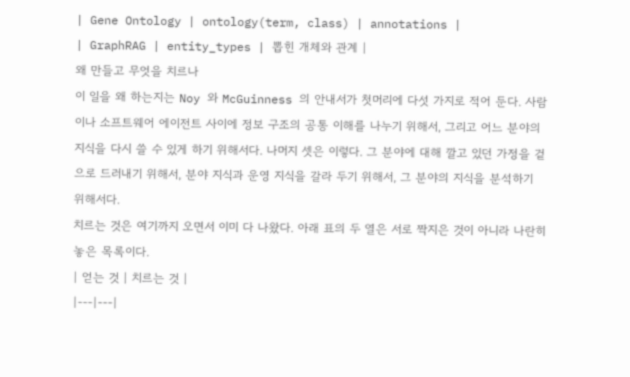| Gene Ontology | ontology(term, class) | annotations |
| GraphRAG | entity_types | 뽑힌 개체와 관계 |
왜 만들고 무엇을 치르나
이 일을 왜 하는지는 Noy 와 McGuinness 의 안내서가 첫머리에 다섯 가지로 적어 둔다. 사람이나 소프트웨어 에이전트 사이에 정보 구조의 공통 이해를 나누기 위해서, 그리고 어느 분야의 지식을 다시 쓸 수 있게 하기 위해서다. 나머지 셋은 이렇다. 그 분야에 대해 깔고 있던 가정을 겉으로 드러내기 위해서, 분야 지식과 운영 지식을 갈라 두기 위해서, 그 분야의 지식을 분석하기 위해서다.
치르는 것은 여기까지 오면서 이미 다 나왔다. 아래 표의 두 열은 서로 짝지은 것이 아니라 나란히 놓은 목록이다.
| 얻는 것 | 치르는 것 |
|---|---|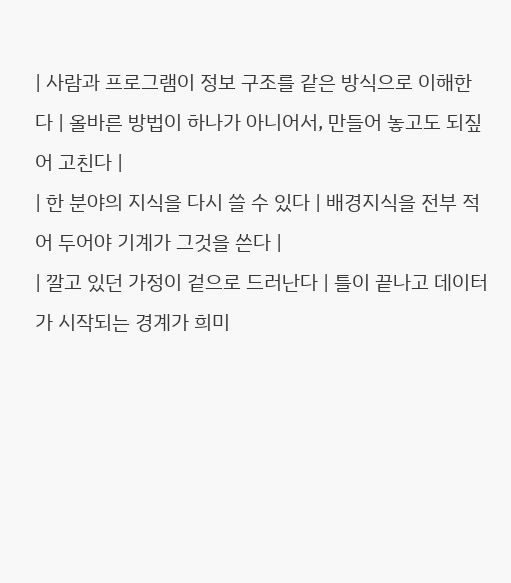| 사람과 프로그램이 정보 구조를 같은 방식으로 이해한다 | 올바른 방법이 하나가 아니어서, 만들어 놓고도 되짚어 고친다 |
| 한 분야의 지식을 다시 쓸 수 있다 | 배경지식을 전부 적어 두어야 기계가 그것을 쓴다 |
| 깔고 있던 가정이 겉으로 드러난다 | 틀이 끝나고 데이터가 시작되는 경계가 희미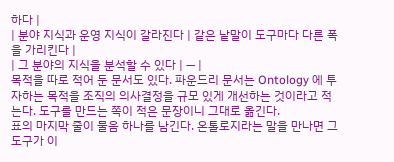하다 |
| 분야 지식과 운영 지식이 갈라진다 | 같은 낱말이 도구마다 다른 폭을 가리킨다 |
| 그 분야의 지식을 분석할 수 있다 | — |
목적을 따로 적어 둔 문서도 있다. 파운드리 문서는 Ontology 에 투자하는 목적을 조직의 의사결정을 규모 있게 개선하는 것이라고 적는다. 도구를 만드는 쪽이 적은 문장이니 그대로 옮긴다.
표의 마지막 줄이 물음 하나를 남긴다. 온톨로지라는 말을 만나면 그 도구가 이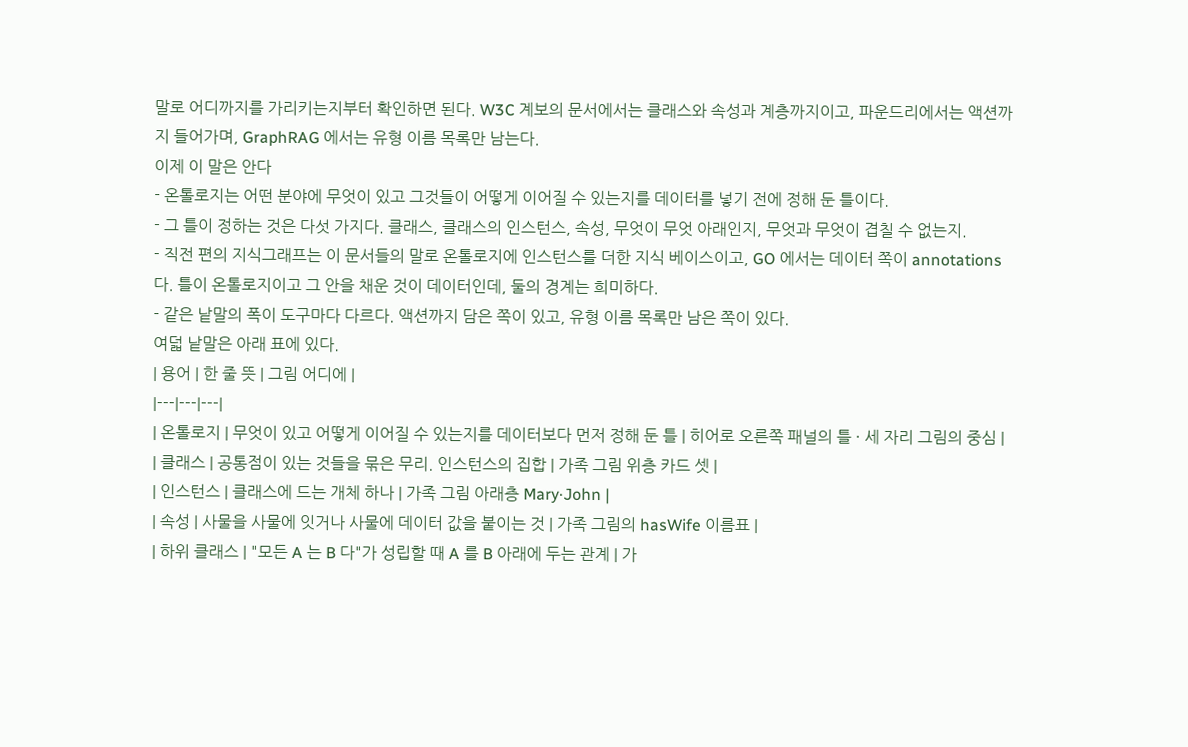말로 어디까지를 가리키는지부터 확인하면 된다. W3C 계보의 문서에서는 클래스와 속성과 계층까지이고, 파운드리에서는 액션까지 들어가며, GraphRAG 에서는 유형 이름 목록만 남는다.
이제 이 말은 안다
- 온톨로지는 어떤 분야에 무엇이 있고 그것들이 어떻게 이어질 수 있는지를 데이터를 넣기 전에 정해 둔 틀이다.
- 그 틀이 정하는 것은 다섯 가지다. 클래스, 클래스의 인스턴스, 속성, 무엇이 무엇 아래인지, 무엇과 무엇이 겹칠 수 없는지.
- 직전 편의 지식그래프는 이 문서들의 말로 온톨로지에 인스턴스를 더한 지식 베이스이고, GO 에서는 데이터 쪽이 annotations 다. 틀이 온톨로지이고 그 안을 채운 것이 데이터인데, 둘의 경계는 희미하다.
- 같은 낱말의 폭이 도구마다 다르다. 액션까지 담은 쪽이 있고, 유형 이름 목록만 남은 쪽이 있다.
여덟 낱말은 아래 표에 있다.
| 용어 | 한 줄 뜻 | 그림 어디에 |
|---|---|---|
| 온톨로지 | 무엇이 있고 어떻게 이어질 수 있는지를 데이터보다 먼저 정해 둔 틀 | 히어로 오른쪽 패널의 틀 · 세 자리 그림의 중심 |
| 클래스 | 공통점이 있는 것들을 묶은 무리. 인스턴스의 집합 | 가족 그림 위층 카드 셋 |
| 인스턴스 | 클래스에 드는 개체 하나 | 가족 그림 아래층 Mary·John |
| 속성 | 사물을 사물에 잇거나 사물에 데이터 값을 붙이는 것 | 가족 그림의 hasWife 이름표 |
| 하위 클래스 | "모든 A 는 B 다"가 성립할 때 A 를 B 아래에 두는 관계 | 가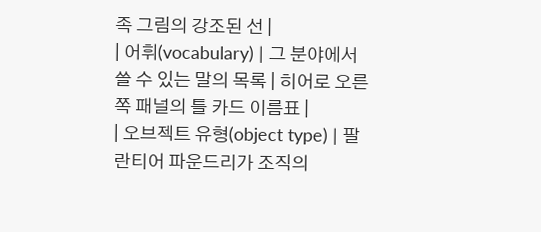족 그림의 강조된 선 |
| 어휘(vocabulary) | 그 분야에서 쓸 수 있는 말의 목록 | 히어로 오른쪽 패널의 틀 카드 이름표 |
| 오브젝트 유형(object type) | 팔란티어 파운드리가 조직의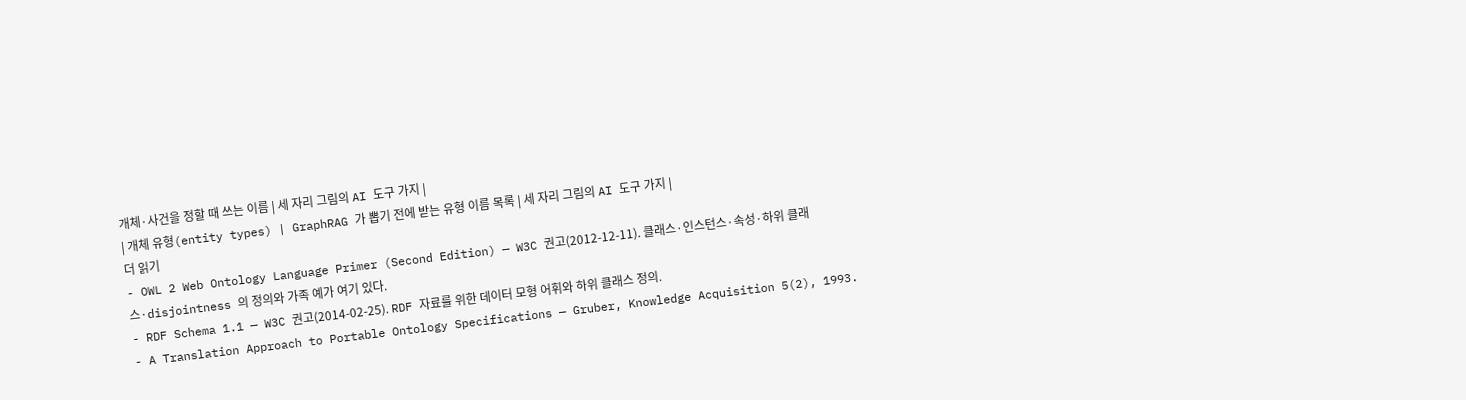개체·사건을 정할 때 쓰는 이름 | 세 자리 그림의 AI 도구 가지 |
| 개체 유형(entity types) | GraphRAG 가 뽑기 전에 받는 유형 이름 목록 | 세 자리 그림의 AI 도구 가지 |
더 읽기
- OWL 2 Web Ontology Language Primer (Second Edition) — W3C 권고(2012-12-11). 클래스·인스턴스·속성·하위 클래스·disjointness 의 정의와 가족 예가 여기 있다.
- RDF Schema 1.1 — W3C 권고(2014-02-25). RDF 자료를 위한 데이터 모형 어휘와 하위 클래스 정의.
- A Translation Approach to Portable Ontology Specifications — Gruber, Knowledge Acquisition 5(2), 1993.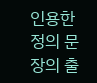인용한 정의 문장의 출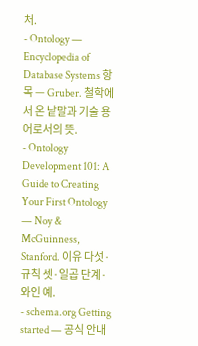처.
- Ontology — Encyclopedia of Database Systems 항목 — Gruber. 철학에서 온 낱말과 기술 용어로서의 뜻.
- Ontology Development 101: A Guide to Creating Your First Ontology — Noy & McGuinness, Stanford. 이유 다섯·규칙 셋·일곱 단계·와인 예.
- schema.org Getting started — 공식 안내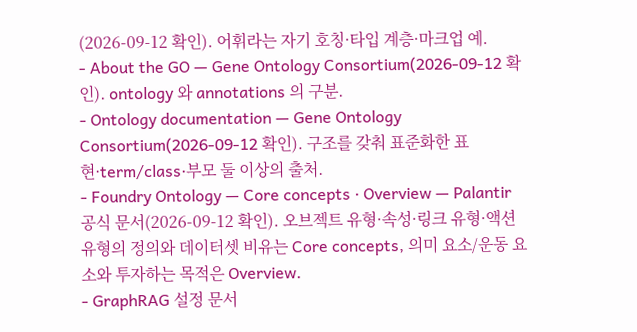(2026-09-12 확인). 어휘라는 자기 호칭·타입 계층·마크업 예.
- About the GO — Gene Ontology Consortium(2026-09-12 확인). ontology 와 annotations 의 구분.
- Ontology documentation — Gene Ontology Consortium(2026-09-12 확인). 구조를 갖춰 표준화한 표현·term/class·부모 둘 이상의 출처.
- Foundry Ontology — Core concepts · Overview — Palantir 공식 문서(2026-09-12 확인). 오브젝트 유형·속성·링크 유형·액션 유형의 정의와 데이터셋 비유는 Core concepts, 의미 요소/운동 요소와 투자하는 목적은 Overview.
- GraphRAG 설정 문서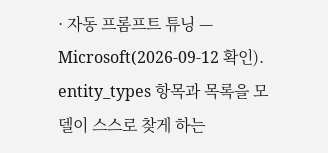· 자동 프롬프트 튜닝 — Microsoft(2026-09-12 확인). entity_types 항목과 목록을 모델이 스스로 찾게 하는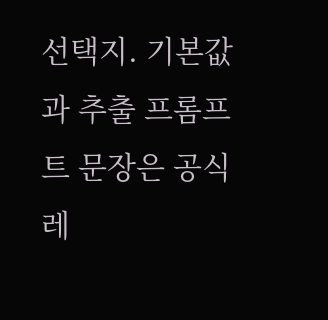선택지. 기본값과 추출 프롬프트 문장은 공식 레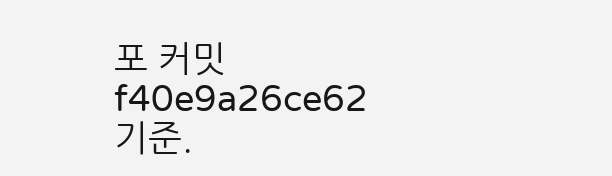포 커밋 f40e9a26ce62 기준.